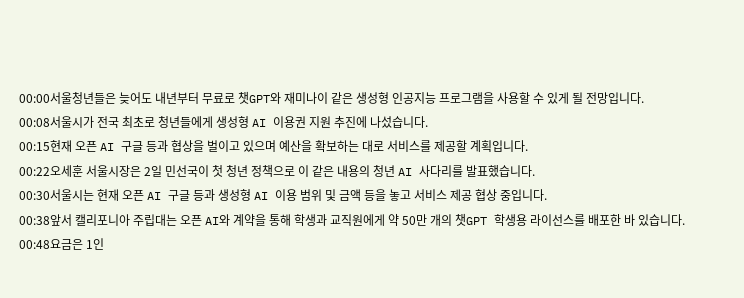00:00서울청년들은 늦어도 내년부터 무료로 챗GPT와 재미나이 같은 생성형 인공지능 프로그램을 사용할 수 있게 될 전망입니다.
00:08서울시가 전국 최초로 청년들에게 생성형 AI 이용권 지원 추진에 나섰습니다.
00:15현재 오픈 AI 구글 등과 협상을 벌이고 있으며 예산을 확보하는 대로 서비스를 제공할 계획입니다.
00:22오세훈 서울시장은 2일 민선국이 첫 청년 정책으로 이 같은 내용의 청년 AI 사다리를 발표했습니다.
00:30서울시는 현재 오픈 AI 구글 등과 생성형 AI 이용 범위 및 금액 등을 놓고 서비스 제공 협상 중입니다.
00:38앞서 캘리포니아 주립대는 오픈 AI와 계약을 통해 학생과 교직원에게 약 50만 개의 챗GPT 학생용 라이선스를 배포한 바 있습니다.
00:48요금은 1인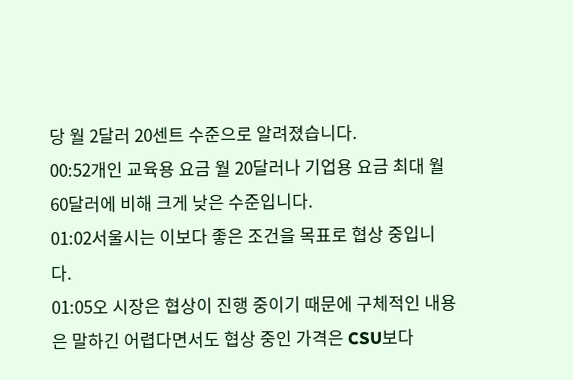당 월 2달러 20센트 수준으로 알려졌습니다.
00:52개인 교육용 요금 월 20달러나 기업용 요금 최대 월 60달러에 비해 크게 낮은 수준입니다.
01:02서울시는 이보다 좋은 조건을 목표로 협상 중입니다.
01:05오 시장은 협상이 진행 중이기 때문에 구체적인 내용은 말하긴 어렵다면서도 협상 중인 가격은 CSU보다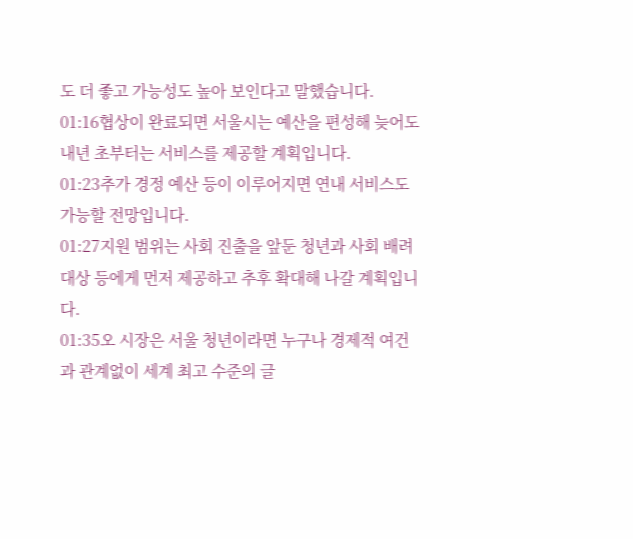도 더 좋고 가능성도 높아 보인다고 말했습니다.
01:16협상이 완료되면 서울시는 예산을 편성해 늦어도 내년 초부터는 서비스를 제공할 계획입니다.
01:23추가 경정 예산 등이 이루어지면 연내 서비스도 가능할 전망입니다.
01:27지원 범위는 사회 진출을 앞둔 청년과 사회 배려 대상 등에게 먼저 제공하고 추후 확대해 나갈 계획입니다.
01:35오 시장은 서울 청년이라면 누구나 경제적 여건과 관계없이 세계 최고 수준의 글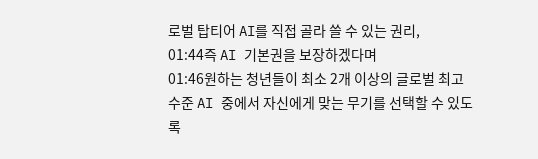로벌 탑티어 AI를 직접 골라 쓸 수 있는 권리,
01:44즉 AI 기본권을 보장하겠다며
01:46원하는 청년들이 최소 2개 이상의 글로벌 최고 수준 AI 중에서 자신에게 맞는 무기를 선택할 수 있도록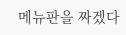메뉴판을 짜겠다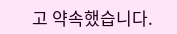고 약속했습니다.